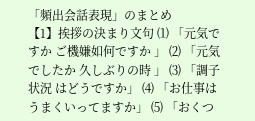「頻出会話表現」のまとめ
【1】挨拶の決まり文句 ⑴ 「元気ですか ご機嫌如何ですか 」 ⑵ 「元気でしたか 久しぶりの時 」 ⑶ 「調子 状況 はどうですか」 ⑷ 「お仕事はうまくいってますか」 ⑸ 「おくつ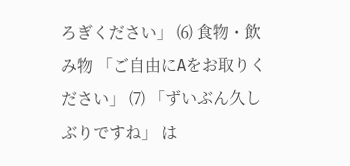ろぎください」 ⑹ 食物・飲み物 「ご自由にAをお取りください」 ⑺ 「ずいぶん久しぶりですね」 は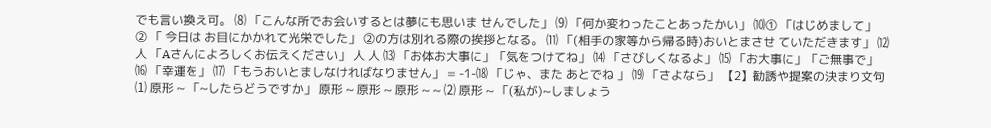でも言い換え可。 ⑻ 「こんな所でお会いするとは夢にも思いま せんでした」 ⑼ 「何か変わったことあったかい」 ⑽① 「はじめまして」 ② 「 今日は お目にかかれて光栄でした」 ②の方は別れる際の挨拶となる。 ⑾ 「(相手の家等から帰る時)おいとまさせ ていただきます」 ⑿ 人 「Aさんによろしくお伝えください」 人 人 ⒀ 「お体お大事に」「気をつけてね」 ⒁ 「さびしくなるよ」 ⒂ 「お大事に」「ご無事で」 ⒃ 「幸運を」 ⒄ 「もうおいとましなければなりません」 = -1-⒅ 「じゃ、また あとでね 」 ⒆ 「さよなら」 【2】勧誘や提案の決まり文句 ⑴ 原形 ~ 「~したらどうですか」 原形 ~ 原形 ~ 原形 ~ ~ ⑵ 原形 ~ 「(私が)~しましょう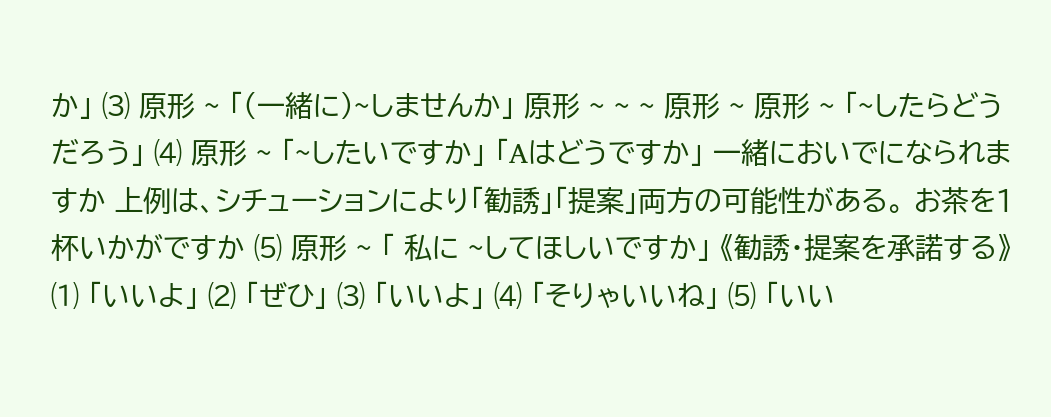か」 ⑶ 原形 ~ 「(一緒に)~しませんか」 原形 ~ ~ ~ 原形 ~ 原形 ~ 「~したらどうだろう」 ⑷ 原形 ~ 「~したいですか」 「Aはどうですか」 一緒においでになられますか 上例は、シチューションにより「勧誘」「提案」両方の可能性がある。 お茶を1杯いかがですか ⑸ 原形 ~ 「 私に ~してほしいですか」 《勧誘・提案を承諾する》 ⑴ 「いいよ」 ⑵ 「ぜひ」 ⑶ 「いいよ」 ⑷ 「そりゃいいね」 ⑸ 「いい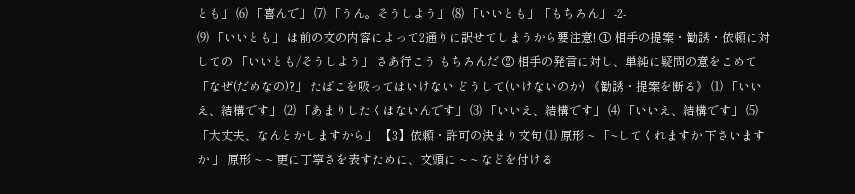とも」 ⑹ 「喜んで」 ⑺ 「うん。そうしよう」 ⑻ 「いいとも」「もちろん」 -2-
⑼ 「いいとも」 は前の文の内容によって2通りに訳せてしまうから要注意! ① 相手の提案・勧誘・依頼に対しての 「いいとも/そうしよう」 さあ行こう もちろんだ ② 相手の発言に対し、単純に疑問の意をこめて 「なぜ(だめなの)?」 たばこを吸ってはいけない どうして(いけないのか) 《勧誘・提案を断る》 ⑴ 「いいえ、結構です」 ⑵ 「あまりしたくはないんです」 ⑶ 「いいえ、結構です」 ⑷ 「いいえ、結構です」 ⑸ 「大丈夫、なんとかしますから」 【3】依頼・許可の決まり文句 ⑴ 原形 ~ 「~してくれますか 下さいますか 」 原形 ~ ~ 更に丁寧さを表すために、文頭に ~ ~ などを付ける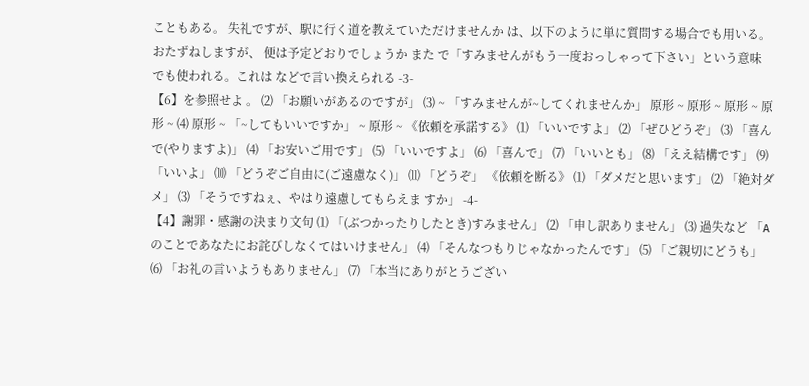こともある。 失礼ですが、駅に行く道を教えていただけませんか は、以下のように単に質問する場合でも用いる。 おたずねしますが、 便は予定どおりでしょうか また で「すみませんがもう一度おっしゃって下さい」という意味 でも使われる。これは などで言い換えられる -3-
【6】を参照せよ 。 ⑵ 「お願いがあるのですが」 ⑶ ~ 「すみませんが~してくれませんか」 原形 ~ 原形 ~ 原形 ~ 原形 ~ ⑷ 原形 ~ 「~してもいいですか」 ~ 原形 ~ 《依頼を承諾する》 ⑴ 「いいですよ」 ⑵ 「ぜひどうぞ」 ⑶ 「喜んで(やりますよ)」 ⑷ 「お安いご用です」 ⑸ 「いいですよ」 ⑹ 「喜んで」 ⑺ 「いいとも」 ⑻ 「ええ結構です」 ⑼ 「いいよ」 ⑽ 「どうぞご自由に(ご遠慮なく)」 ⑾ 「どうぞ」 《依頼を断る》 ⑴ 「ダメだと思います」 ⑵ 「絶対ダメ」 ⑶ 「そうですねぇ、やはり遠慮してもらえま すか」 -4-
【4】謝罪・感謝の決まり文句 ⑴ 「(ぶつかったりしたとき)すみません」 ⑵ 「申し訳ありません」 ⑶ 過失など 「Aのことであなたにお詫びしなくてはいけません」 ⑷ 「そんなつもりじゃなかったんです」 ⑸ 「ご親切にどうも」 ⑹ 「お礼の言いようもありません」 ⑺ 「本当にありがとうござい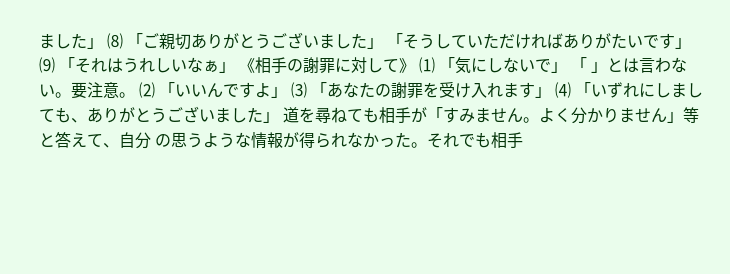ました」 ⑻ 「ご親切ありがとうございました」 「そうしていただければありがたいです」 ⑼ 「それはうれしいなぁ」 《相手の謝罪に対して》 ⑴ 「気にしないで」 「 」とは言わない。要注意。 ⑵ 「いいんですよ」 ⑶ 「あなたの謝罪を受け入れます」 ⑷ 「いずれにしましても、ありがとうございました」 道を尋ねても相手が「すみません。よく分かりません」等と答えて、自分 の思うような情報が得られなかった。それでも相手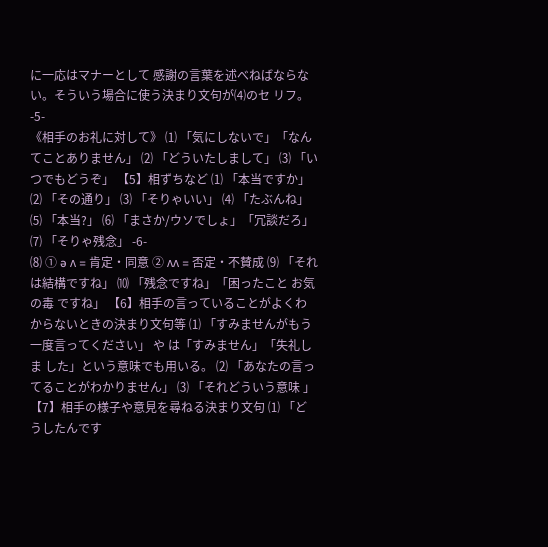に一応はマナーとして 感謝の言葉を述べねばならない。そういう場合に使う決まり文句が⑷のセ リフ。 -5-
《相手のお礼に対して》 ⑴ 「気にしないで」「なんてことありません」 ⑵ 「どういたしまして」 ⑶ 「いつでもどうぞ」 【5】相ずちなど ⑴ 「本当ですか」 ⑵ 「その通り」 ⑶ 「そりゃいい」 ⑷ 「たぶんね」 ⑸ 「本当?」 ⑹ 「まさか/ウソでしょ」「冗談だろ」 ⑺ 「そりゃ残念」 -6-
⑻ ① ə ʌ = 肯定・同意 ② ʌʌ = 否定・不賛成 ⑼ 「それは結構ですね」 ⑽ 「残念ですね」「困ったこと お気の毒 ですね」 【6】相手の言っていることがよくわからないときの決まり文句等 ⑴ 「すみませんがもう一度言ってください」 や は「すみません」「失礼しま した」という意味でも用いる。 ⑵ 「あなたの言ってることがわかりません」 ⑶ 「それどういう意味 」 【7】相手の様子や意見を尋ねる決まり文句 ⑴ 「どうしたんです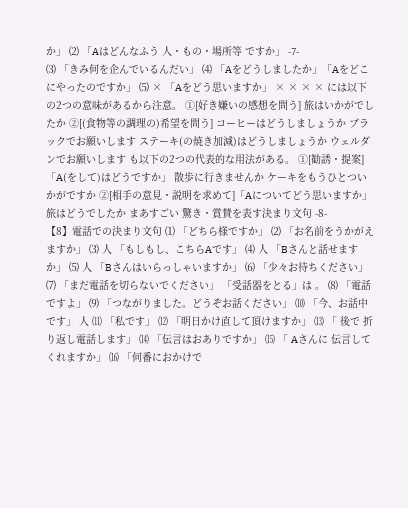か」 ⑵ 「Aはどんなふう 人・もの・場所等 ですか」 -7-
⑶ 「きみ何を企んでいるんだい」 ⑷ 「Aをどうしましたか」「Aをどこにやったのですか」 ⑸ × 「Aをどう思いますか」 × × × × には以下の2つの意味があるから注意。 ①[好き嫌いの感想を問う] 旅はいかがでしたか ②[(食物等の調理の)希望を問う] コーヒーはどうしましょうか ブラックでお願いします ステーキ(の焼き加減)はどうしましょうか ウェルダンでお願いします も以下の2つの代表的な用法がある。 ①[勧誘・提案]「A(をして)はどうですか」 散歩に行きませんか ケーキをもうひとついかがですか ②[相手の意見・説明を求めて]「Aについてどう思いますか」 旅はどうでしたか まあすごい 驚き・賞賛を表す決まり文句 -8-
【8】電話での決まり文句 ⑴ 「どちら様ですか」 ⑵ 「お名前をうかがえますか」 ⑶ 人 「もしもし、こちらAです」 ⑷ 人 「Bさんと話せますか」 ⑸ 人 「Bさんはいらっしゃいますか」 ⑹ 「少々お待ちください」 ⑺ 「まだ電話を切らないでください」 「受話器をとる」は 。 ⑻ 「電話ですよ」 ⑼ 「つながりました。どうぞお話ください」 ⑽ 「今、お話中です」 人 ⑾ 「私です」 ⑿ 「明日かけ直して頂けますか」 ⒀ 「 後で 折り返し電話します」 ⒁ 「伝言はおありですか」 ⒂ 「 Aさんに 伝言してくれますか」 ⒃ 「何番におかけで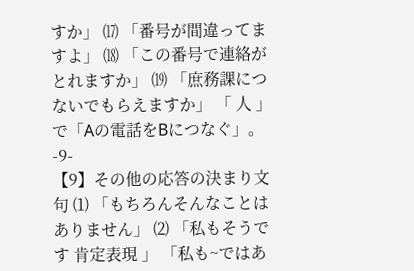すか」 ⒄ 「番号が間違ってますよ」 ⒅ 「この番号で連絡がとれますか」 ⒆ 「庶務課につないでもらえますか」 「 人 」で「Aの電話をBにつなぐ」。 -9-
【9】その他の応答の決まり文句 ⑴ 「もちろんそんなことはありません」 ⑵ 「私もそうです 肯定表現 」 「私も~ではあ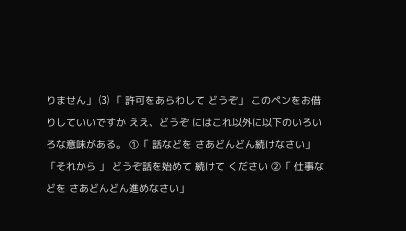りません」 ⑶ 「 許可をあらわして どうぞ」 このペンをお借りしていいですか ええ、どうぞ にはこれ以外に以下のいろいろな意味がある。 ①「 話などを さあどんどん続けなさい」「それから 」 どうぞ話を始めて 続けて ください ②「 仕事などを さあどんどん進めなさい」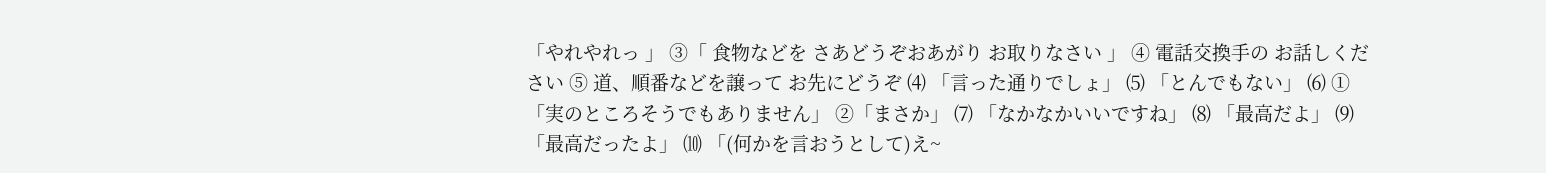「やれやれっ 」 ③「 食物などを さあどうぞおあがり お取りなさい 」 ④ 電話交換手の お話しください ⑤ 道、順番などを譲って お先にどうぞ ⑷ 「言った通りでしょ」 ⑸ 「とんでもない」 ⑹ ①「実のところそうでもありません」 ②「まさか」 ⑺ 「なかなかいいですね」 ⑻ 「最高だよ」 ⑼ 「最高だったよ」 ⑽ 「(何かを言おうとして)え~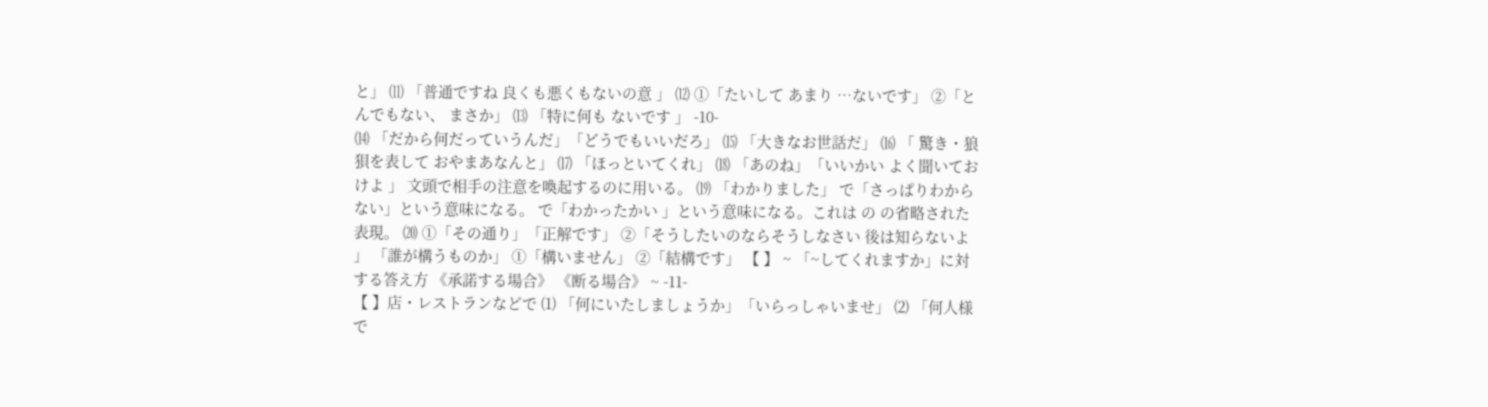と」 ⑾ 「普通ですね 良くも悪くもないの意 」 ⑿ ①「たいして あまり …ないです」 ②「とんでもない、 まさか」 ⒀ 「特に何も ないです 」 -10-
⒁ 「だから何だっていうんだ」「どうでもいいだろ」 ⒂ 「大きなお世話だ」 ⒃ 「 驚き・狼狽を表して おやまあなんと」 ⒄ 「ほっといてくれ」 ⒅ 「あのね」「いいかい よく聞いておけよ 」 文頭で相手の注意を喚起するのに用いる。 ⒆ 「わかりました」 で「さっぱりわからない」という意味になる。 で「わかったかい 」という意味になる。これは の の省略された表現。 ⒇ ①「その通り」「正解です」 ②「そうしたいのならそうしなさい 後は知らないよ 」 「誰が構うものか」 ①「構いません」 ②「結構です」 【 】 ~ 「~してくれますか」に対する答え方 《承諾する場合》 《断る場合》 ~ -11-
【 】店・レストランなどで ⑴ 「何にいたしましょうか」「いらっしゃいませ」 ⑵ 「何人様で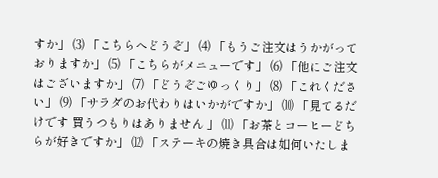すか」 ⑶ 「こちらへどうぞ」 ⑷ 「もうご注文はうかがっておりますか」 ⑸ 「こちらがメニューです」 ⑹ 「他にご注文はございますか」 ⑺ 「どうぞごゆっくり」 ⑻ 「これください」 ⑼ 「サラダのお代わりはいかがですか」 ⑽ 「見てるだけです 買うつもりはありません 」 ⑾ 「お茶とコーヒーどちらが好きですか」 ⑿ 「ステーキの焼き具合は如何いたしま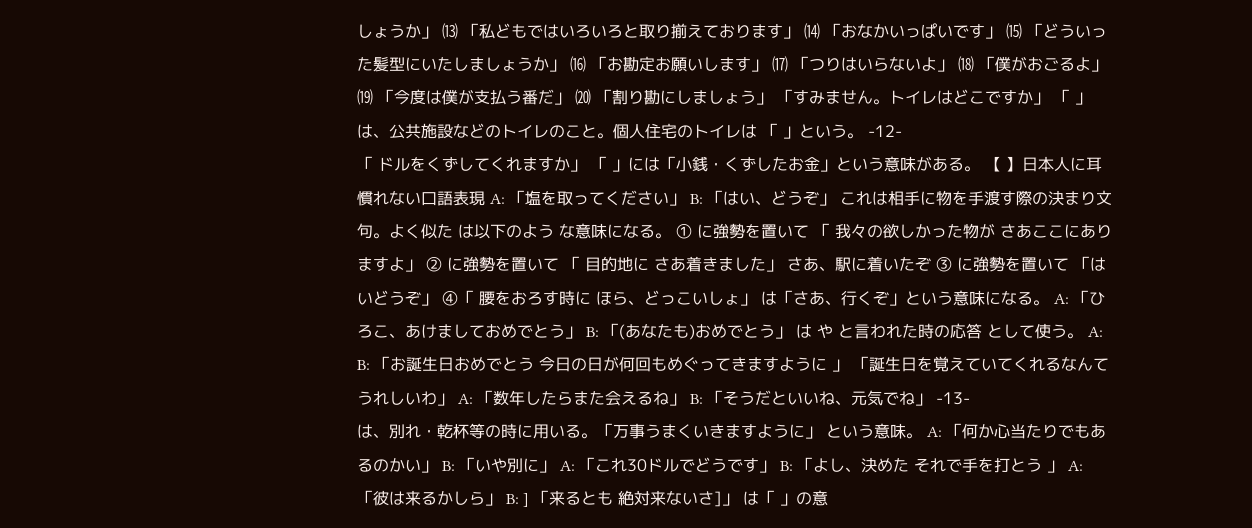しょうか」 ⒀ 「私どもではいろいろと取り揃えております」 ⒁ 「おなかいっぱいです」 ⒂ 「どういった髪型にいたしましょうか」 ⒃ 「お勘定お願いします」 ⒄ 「つりはいらないよ」 ⒅ 「僕がおごるよ」 ⒆ 「今度は僕が支払う番だ」 ⒇ 「割り勘にしましょう」 「すみません。トイレはどこですか」 「 」は、公共施設などのトイレのこと。個人住宅のトイレは 「 」という。 -12-
「 ドルをくずしてくれますか」 「 」には「小銭・くずしたお金」という意味がある。 【 】日本人に耳慣れない口語表現 A: 「塩を取ってください」 B: 「はい、どうぞ」 これは相手に物を手渡す際の決まり文句。よく似た は以下のよう な意味になる。 ① に強勢を置いて 「 我々の欲しかった物が さあここにありますよ」 ② に強勢を置いて 「 目的地に さあ着きました」 さあ、駅に着いたぞ ③ に強勢を置いて 「はいどうぞ」 ④「 腰をおろす時に ほら、どっこいしょ」 は「さあ、行くぞ」という意味になる。 A: 「ひろこ、あけましておめでとう」 B: 「(あなたも)おめでとう」 は や と言われた時の応答 として使う。 A: B: 「お誕生日おめでとう 今日の日が何回もめぐってきますように 」 「誕生日を覚えていてくれるなんてうれしいわ」 A: 「数年したらまた会えるね」 B: 「そうだといいね、元気でね」 -13-
は、別れ・乾杯等の時に用いる。「万事うまくいきますように」 という意味。 A: 「何か心当たりでもあるのかい」 B: 「いや別に」 A: 「これ30ドルでどうです」 B: 「よし、決めた それで手を打とう 」 A: 「彼は来るかしら」 B: ] 「来るとも 絶対来ないさ]」 は「 」の意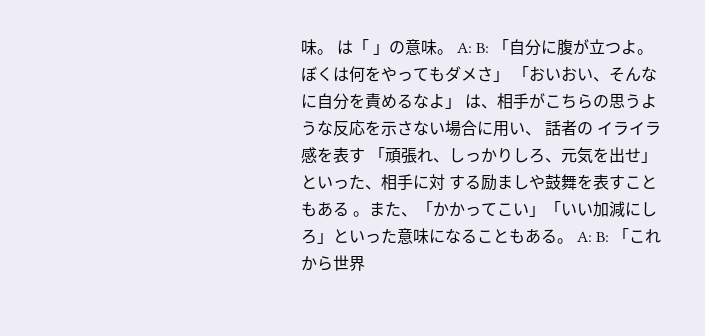味。 は「 」の意味。 A: B: 「自分に腹が立つよ。ぼくは何をやってもダメさ」 「おいおい、そんなに自分を責めるなよ」 は、相手がこちらの思うような反応を示さない場合に用い、 話者の イライラ感を表す 「頑張れ、しっかりしろ、元気を出せ」といった、相手に対 する励ましや鼓舞を表すこともある 。また、「かかってこい」「いい加減にし ろ」といった意味になることもある。 A: B: 「これから世界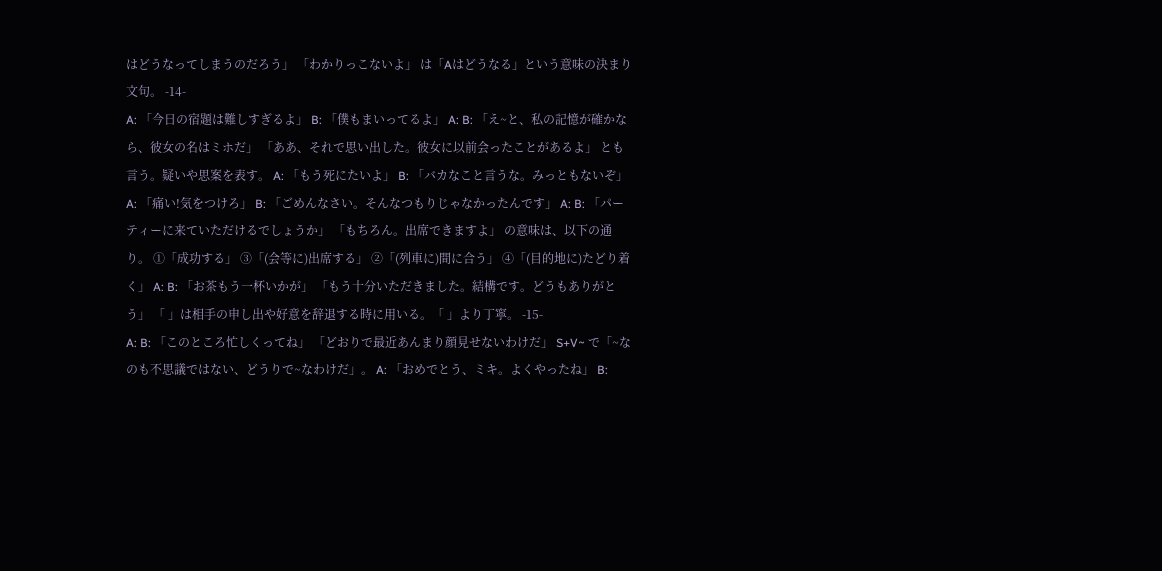はどうなってしまうのだろう」 「わかりっこないよ」 は「Aはどうなる」という意味の決まり文句。 -14-
A: 「今日の宿題は難しすぎるよ」 B: 「僕もまいってるよ」 A: B: 「え~と、私の記憶が確かなら、彼女の名はミホだ」 「ああ、それで思い出した。彼女に以前会ったことがあるよ」 とも言う。疑いや思案を表す。 A: 「もう死にたいよ」 B: 「バカなこと言うな。みっともないぞ」 A: 「痛い!気をつけろ」 B: 「ごめんなさい。そんなつもりじゃなかったんです」 A: B: 「パーティーに来ていただけるでしょうか」 「もちろん。出席できますよ」 の意味は、以下の通り。 ①「成功する」 ③「(会等に)出席する」 ②「(列車に)間に合う」 ④「(目的地に)たどり着く」 A: B: 「お茶もう一杯いかが」 「もう十分いただきました。結構です。どうもありがとう」 「 」は相手の申し出や好意を辞退する時に用いる。「 」より丁寧。 -15-
A: B: 「このところ忙しくってね」 「どおりで最近あんまり顔見せないわけだ」 S+V~ で「~なのも不思議ではない、どうりで~なわけだ」。 A: 「おめでとう、ミキ。よくやったね」 B: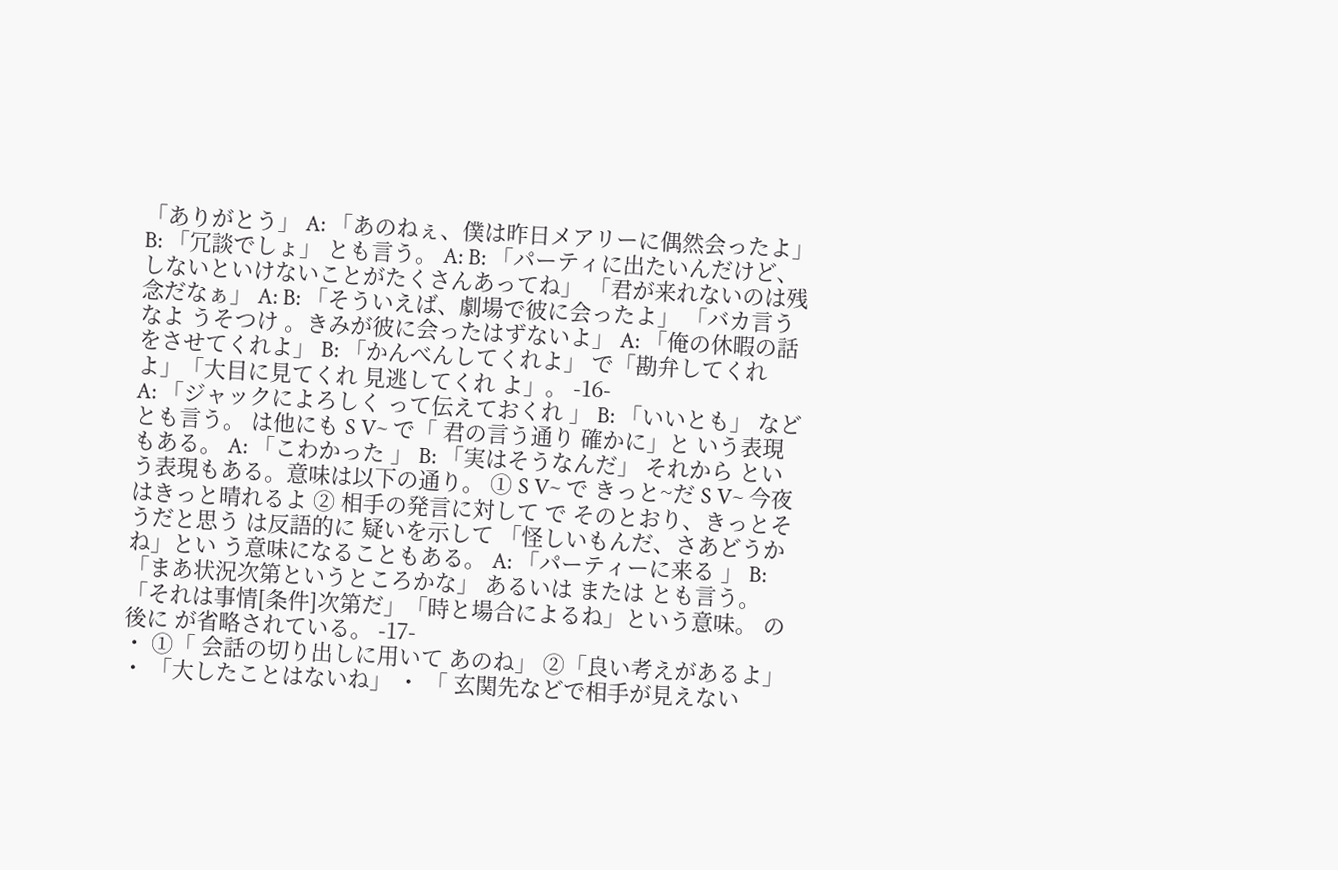「ありがとう」 A: 「あのねぇ、僕は昨日メアリーに偶然会ったよ」 B: 「冗談でしょ」 とも言う。 A: B: 「パーティに出たいんだけど、しないといけないことがたくさんあってね」 「君が来れないのは残念だなぁ」 A: B: 「そういえば、劇場で彼に会ったよ」 「バカ言うなよ うそつけ 。きみが彼に会ったはずないよ」 A: 「俺の休暇の話をさせてくれよ」 B: 「かんべんしてくれよ」 で「勘弁してくれよ」「大目に見てくれ 見逃してくれ よ」。 -16-
A: 「ジャックによろしく って伝えておくれ 」 B: 「いいとも」 などとも言う。 は他にも S V~ で「 君の言う通り 確かに」と いう表現もある。 A: 「こわかった 」 B: 「実はそうなんだ」 それから という表現もある。意味は以下の通り。 ① S V~ で きっと~だ S V~ 今夜はきっと晴れるよ ② 相手の発言に対して で そのとおり、きっとそうだと思う は反語的に 疑いを示して 「怪しいもんだ、さあどうかね」とい う意味になることもある。 A: 「パーティーに来る 」 B: 「まあ状況次第というところかな」 あるいは または とも言う。 「それは事情[条件]次第だ」「時と場合によるね」という意味。 の後に が省略されている。 -17-
・ ①「 会話の切り出しに用いて あのね」 ②「良い考えがあるよ」 ・ 「大したことはないね」 ・ 「 玄関先などで相手が見えない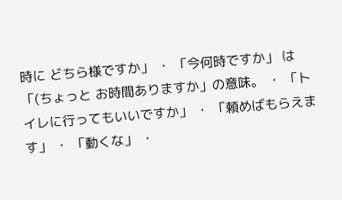時に どちら様ですか」 ・ 「今何時ですか」 は「(ちょっと お時間ありますか」の意味。 ・ 「トイレに行ってもいいですか」 ・ 「頼めばもらえます」 ・ 「動くな」 ・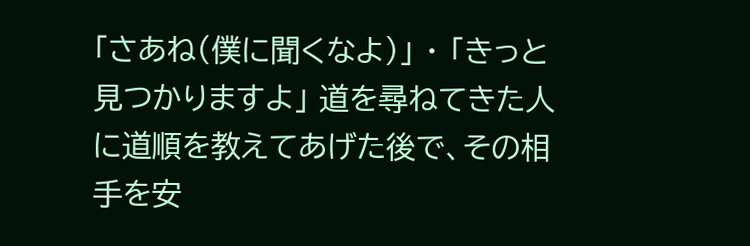「さあね(僕に聞くなよ)」 ・ 「きっと見つかりますよ」 道を尋ねてきた人に道順を教えてあげた後で、その相手を安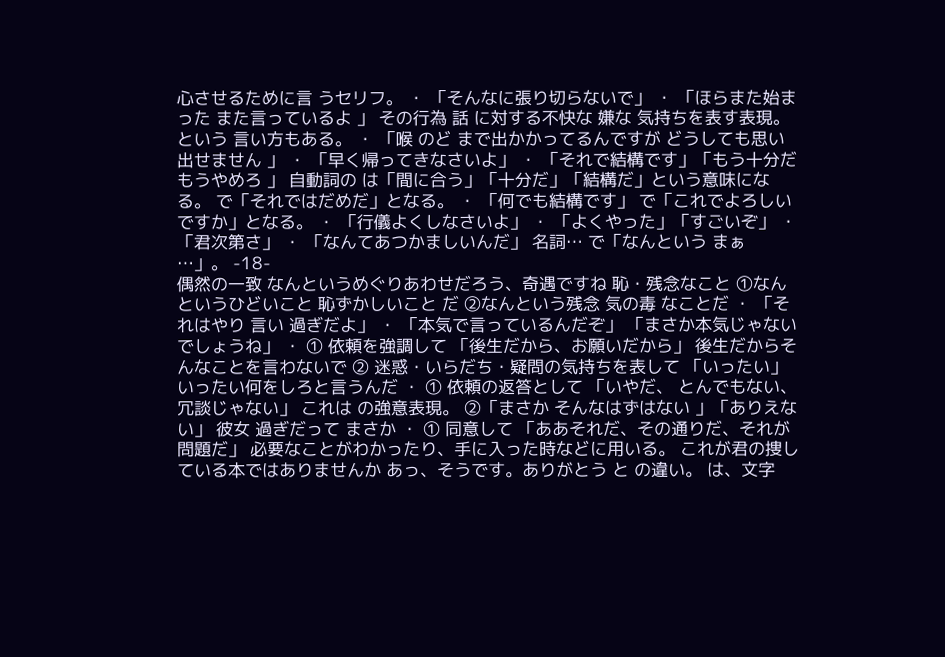心させるために言 うセリフ。 ・ 「そんなに張り切らないで」 ・ 「ほらまた始まった また言っているよ 」 その行為 話 に対する不快な 嫌な 気持ちを表す表現。 という 言い方もある。 ・ 「喉 のど まで出かかってるんですが どうしても思い出せません 」 ・ 「早く帰ってきなさいよ」 ・ 「それで結構です」「もう十分だ もうやめろ 」 自動詞の は「間に合う」「十分だ」「結構だ」という意味になる。 で「それではだめだ」となる。 ・ 「何でも結構です」 で「これでよろしいですか」となる。 ・ 「行儀よくしなさいよ」 ・ 「よくやった」「すごいぞ」 ・ 「君次第さ」 ・ 「なんてあつかましいんだ」 名詞… で「なんという まぁ …」。 -18-
偶然の一致 なんというめぐりあわせだろう、奇遇ですね 恥・残念なこと ①なんというひどいこと 恥ずかしいこと だ ②なんという残念 気の毒 なことだ ・ 「それはやり 言い 過ぎだよ」 ・ 「本気で言っているんだぞ」 「まさか本気じゃないでしょうね」 ・ ① 依頼を強調して 「後生だから、お願いだから」 後生だからそんなことを言わないで ② 迷惑・いらだち・疑問の気持ちを表して 「いったい」 いったい何をしろと言うんだ ・ ① 依頼の返答として 「いやだ、 とんでもない、 冗談じゃない」 これは の強意表現。 ②「まさか そんなはずはない 」「ありえない」 彼女 過ぎだって まさか ・ ① 同意して 「ああそれだ、その通りだ、それが問題だ」 必要なことがわかったり、手に入った時などに用いる。 これが君の捜している本ではありませんか あっ、そうです。ありがとう と の違い。 は、文字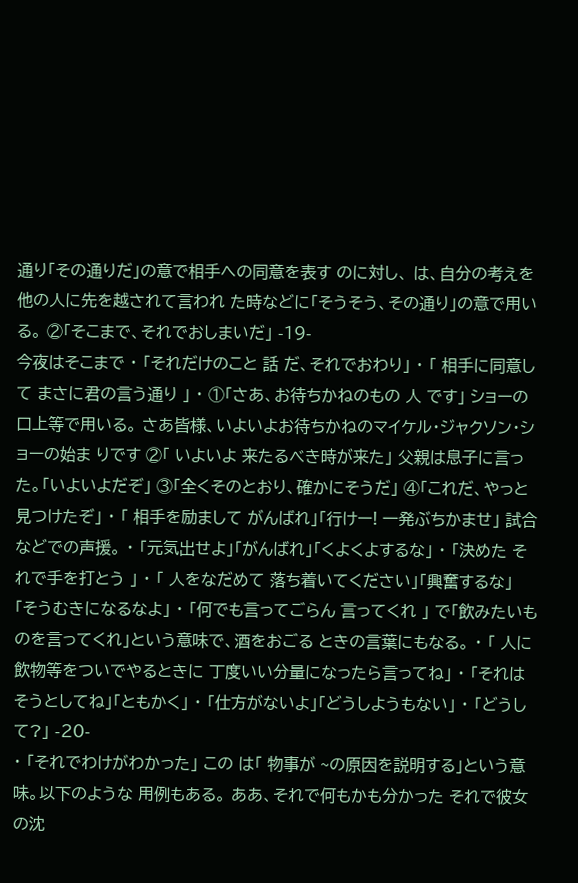通り「その通りだ」の意で相手への同意を表す のに対し、 は、自分の考えを他の人に先を越されて言われ た時などに「そうそう、その通り」の意で用いる。 ②「そこまで、それでおしまいだ」 -19-
今夜はそこまで ・ 「それだけのこと 話 だ、それでおわり」 ・ 「 相手に同意して まさに君の言う通り 」 ・ ①「さあ、お待ちかねのもの 人 です」 ショーの口上等で用いる。 さあ皆様、いよいよお待ちかねのマイケル・ジャクソン・ショーの始ま りです ②「 いよいよ 来たるべき時が来た」 父親は息子に言った。「いよいよだぞ」 ③「全くそのとおり、確かにそうだ」 ④「これだ、やっと見つけたぞ」 ・ 「 相手を励まして がんばれ」「行けー! 一発ぶちかませ」 試合などでの声援。 ・ 「元気出せよ」「がんばれ」「くよくよするな」 ・ 「決めた それで手を打とう 」 ・ 「 人をなだめて 落ち着いてください」「興奮するな」 「そうむきになるなよ」 ・ 「何でも言ってごらん 言ってくれ 」 で「飲みたいものを言ってくれ」という意味で、酒をおごる ときの言葉にもなる。 ・ 「 人に飲物等をついでやるときに 丁度いい分量になったら言ってね」 ・ 「それはそうとしてね」「ともかく」 ・ 「仕方がないよ」「どうしようもない」 ・ 「どうして?」 -20-
・ 「それでわけがわかった」 この は「 物事が ~の原因を説明する」という意味。以下のような 用例もある。 ああ、それで何もかも分かった それで彼女の沈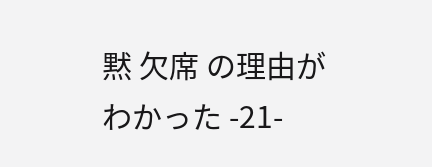黙 欠席 の理由がわかった -21-